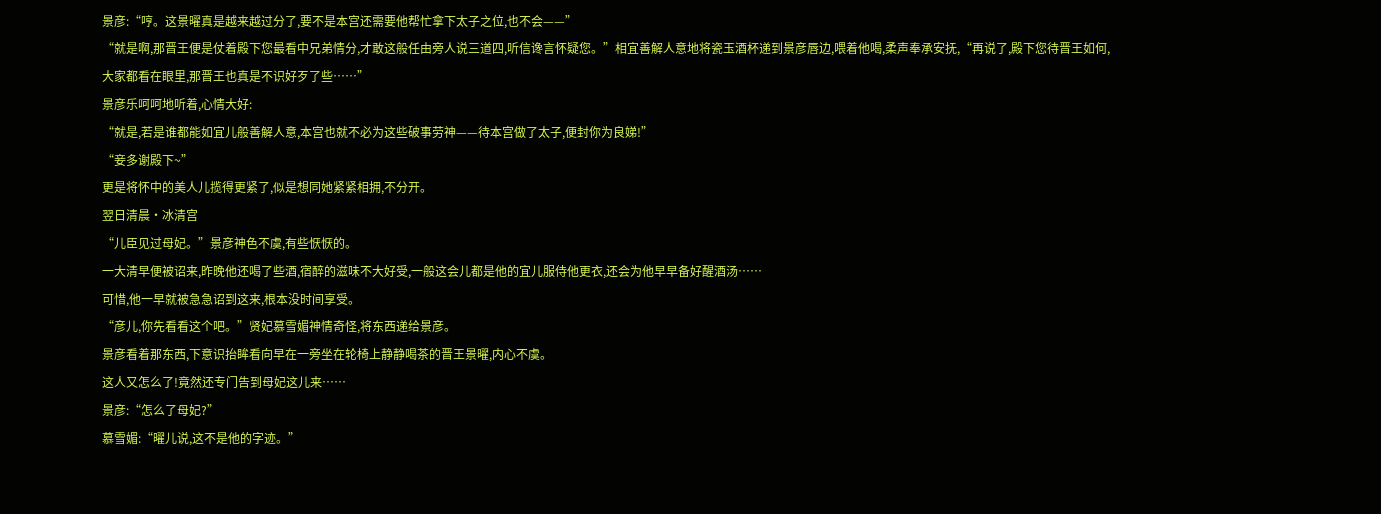景彦:“哼。这景曜真是越来越过分了,要不是本宫还需要他帮忙拿下太子之位,也不会——”
“就是啊,那晋王便是仗着殿下您最看中兄弟情分,才敢这般任由旁人说三道四,听信谗言怀疑您。”相宜善解人意地将瓷玉酒杯递到景彦唇边,喂着他喝,柔声奉承安抚,“再说了,殿下您待晋王如何,大家都看在眼里,那晋王也真是不识好歹了些……”
景彦乐呵呵地听着,心情大好:
“就是,若是谁都能如宜儿般善解人意,本宫也就不必为这些破事劳神——待本宫做了太子,便封你为良娣!”
“妾多谢殿下~”
更是将怀中的美人儿揽得更紧了,似是想同她紧紧相拥,不分开。
翌日清晨·冰清宫
“儿臣见过母妃。”景彦神色不虞,有些恹恹的。
一大清早便被诏来,昨晚他还喝了些酒,宿醉的滋味不大好受,一般这会儿都是他的宜儿服侍他更衣,还会为他早早备好醒酒汤……
可惜,他一早就被急急诏到这来,根本没时间享受。
“彦儿,你先看看这个吧。”贤妃慕雪媚神情奇怪,将东西递给景彦。
景彦看着那东西,下意识抬眸看向早在一旁坐在轮椅上静静喝茶的晋王景曜,内心不虞。
这人又怎么了!竟然还专门告到母妃这儿来……
景彦:“怎么了母妃?”
慕雪媚:“曜儿说,这不是他的字迹。”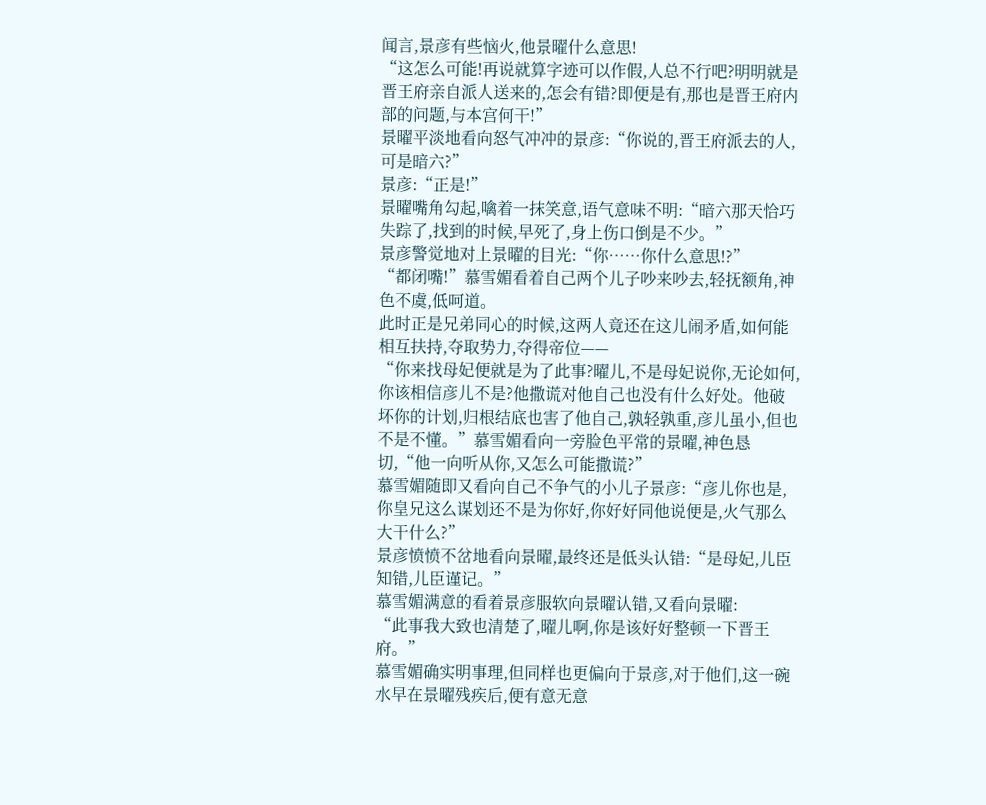闻言,景彦有些恼火,他景曜什么意思!
“这怎么可能!再说就算字迹可以作假,人总不行吧?明明就是晋王府亲自派人送来的,怎会有错?即便是有,那也是晋王府内部的问题,与本宫何干!”
景曜平淡地看向怒气冲冲的景彦:“你说的,晋王府派去的人,可是暗六?”
景彦:“正是!”
景曜嘴角勾起,噙着一抹笑意,语气意味不明:“暗六那天恰巧失踪了,找到的时候,早死了,身上伤口倒是不少。”
景彦警觉地对上景曜的目光:“你……你什么意思!?”
“都闭嘴!”慕雪媚看着自己两个儿子吵来吵去,轻抚额角,神色不虞,低呵道。
此时正是兄弟同心的时候,这两人竟还在这儿闹矛盾,如何能相互扶持,夺取势力,夺得帝位——
“你来找母妃便就是为了此事?曜儿,不是母妃说你,无论如何,你该相信彦儿不是?他撒谎对他自己也没有什么好处。他破坏你的计划,归根结底也害了他自己,孰轻孰重,彦儿虽小,但也不是不懂。”慕雪媚看向一旁脸色平常的景曜,神色恳切,“他一向听从你,又怎么可能撒谎?”
慕雪媚随即又看向自己不争气的小儿子景彦:“彦儿你也是,你皇兄这么谋划还不是为你好,你好好同他说便是,火气那么大干什么?”
景彦愤愤不岔地看向景曜,最终还是低头认错:“是母妃,儿臣知错,儿臣谨记。”
慕雪媚满意的看着景彦服软向景曜认错,又看向景曜:
“此事我大致也清楚了,曜儿啊,你是该好好整顿一下晋王府。”
慕雪媚确实明事理,但同样也更偏向于景彦,对于他们,这一碗水早在景曜残疾后,便有意无意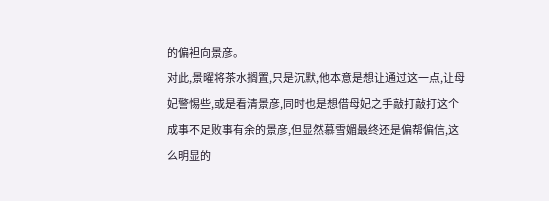的偏袒向景彦。
对此,景曜将茶水搁置,只是沉默,他本意是想让通过这一点,让母妃警惕些,或是看清景彦,同时也是想借母妃之手敲打敲打这个成事不足败事有余的景彦,但显然慕雪媚最终还是偏帮偏信,这么明显的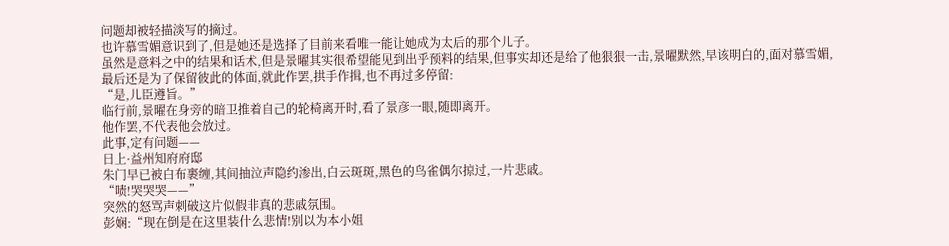问题却被轻描淡写的摘过。
也许慕雪媚意识到了,但是她还是选择了目前来看唯一能让她成为太后的那个儿子。
虽然是意料之中的结果和话术,但是景曜其实很希望能见到出乎预料的结果,但事实却还是给了他狠狠一击,景曜默然,早该明白的,面对慕雪媚,最后还是为了保留彼此的体面,就此作罢,拱手作揖,也不再过多停留:
“是,儿臣遵旨。”
临行前,景曜在身旁的暗卫推着自己的轮椅离开时,看了景彦一眼,随即离开。
他作罢,不代表他会放过。
此事,定有问题——
日上·益州知府府邸
朱门早已被白布裹缠,其间抽泣声隐约渗出,白云斑斑,黑色的鸟雀偶尔掠过,一片悲戚。
“啧!哭哭哭——”
突然的怒骂声刺破这片似假非真的悲戚氛围。
彭娴:“现在倒是在这里装什么悲情!别以为本小姐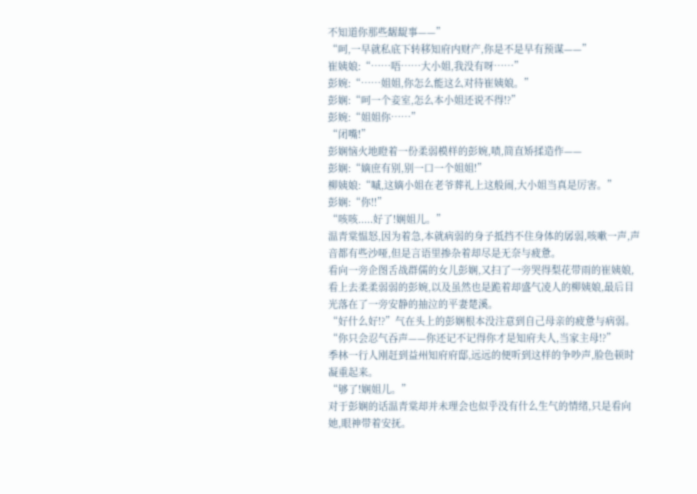不知道你那些龌龊事——”
“呵,一早就私底下转移知府内财产,你是不是早有预谋——”
崔姨娘:“……唔……大小姐,我没有呀……”
彭婉:“……姐姐,你怎么能这么对待崔姨娘。”
彭娴:“呵一个妾室,怎么本小姐还说不得!?”
彭婉:“姐姐你……”
“闭嘴!”
彭娴恼火地瞪着一份柔弱模样的彭婉,啧,简直矫揉造作——
彭娴:“嫡庶有别,别一口一个姐姐!”
柳姨娘:“嘁,这嫡小姐在老爷葬礼上这般闹,大小姐当真是厉害。”
彭娴:“你!!”
“咳咳.....好了!娴姐儿。”
温青棠愠怒,因为着急,本就病弱的身子抵挡不住身体的孱弱,咳嗽一声,声音都有些沙哑,但是言语里掺杂着却尽是无奈与疲惫。
看向一旁企图舌战群儒的女儿彭娴,又扫了一旁哭得梨花带雨的崔姨娘,看上去柔柔弱弱的彭婉,以及虽然也是跪着却盛气凌人的柳姨娘,最后目光落在了一旁安静的抽泣的平妻楚溪。
“好什么好!?”气在头上的彭娴根本没注意到自己母亲的疲惫与病弱。
“你只会忍气吞声——你还记不记得你才是知府夫人,当家主母!?”
季林一行人刚赶到益州知府府邸,远远的便听到这样的争吵声,脸色顿时凝重起来。
“够了!娴姐儿。”
对于彭娴的话温青棠却并未理会也似乎没有什么生气的情绪,只是看向她,眼神带着安抚。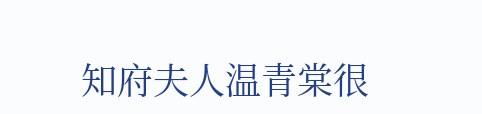知府夫人温青棠很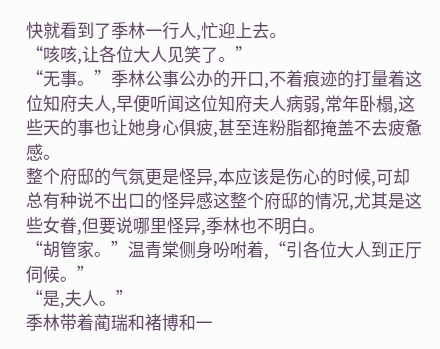快就看到了季林一行人,忙迎上去。
“咳咳,让各位大人见笑了。”
“无事。”季林公事公办的开口,不着痕迹的打量着这位知府夫人,早便听闻这位知府夫人病弱,常年卧榻,这些天的事也让她身心俱疲,甚至连粉脂都掩盖不去疲惫感。
整个府邸的气氛更是怪异,本应该是伤心的时候,可却总有种说不出口的怪异感这整个府邸的情况,尤其是这些女眷,但要说哪里怪异,季林也不明白。
“胡管家。”温青棠侧身吩咐着,“引各位大人到正厅伺候。”
“是,夫人。”
季林带着蔺瑞和褚博和一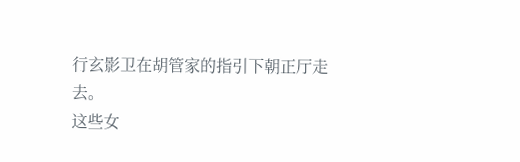行玄影卫在胡管家的指引下朝正厅走去。
这些女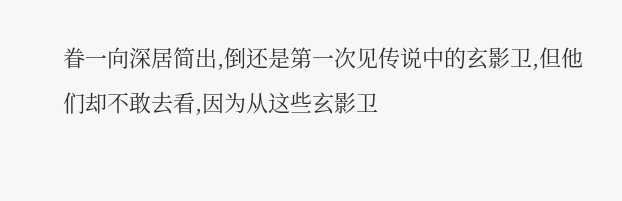眷一向深居简出,倒还是第一次见传说中的玄影卫,但他们却不敢去看,因为从这些玄影卫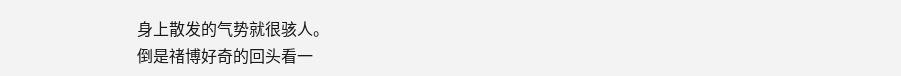身上散发的气势就很骇人。
倒是禇博好奇的回头看一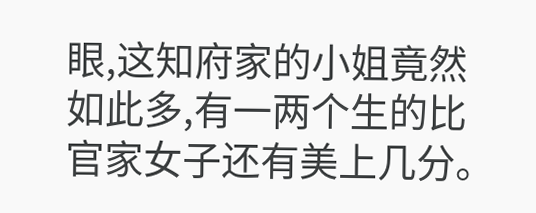眼,这知府家的小姐竟然如此多,有一两个生的比官家女子还有美上几分。